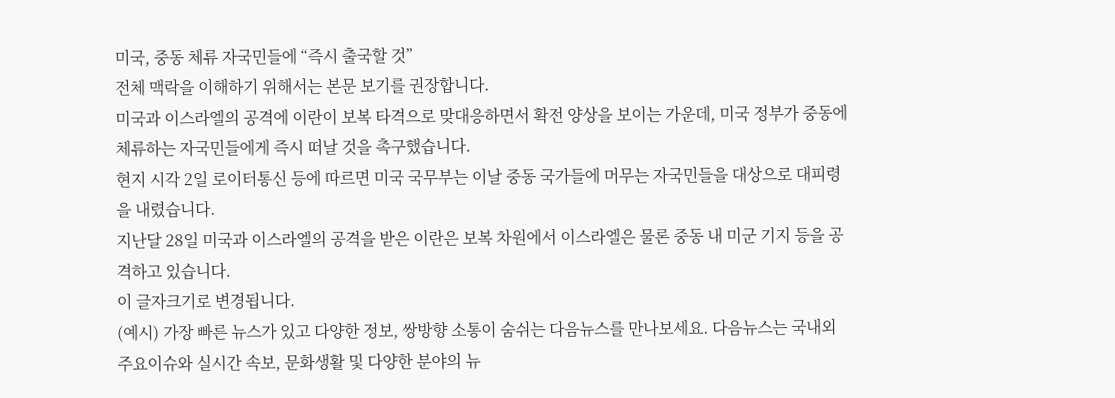미국, 중동 체류 자국민들에 “즉시 출국할 것”
전체 맥락을 이해하기 위해서는 본문 보기를 권장합니다.
미국과 이스라엘의 공격에 이란이 보복 타격으로 맞대응하면서 확전 양상을 보이는 가운데, 미국 정부가 중동에 체류하는 자국민들에게 즉시 떠날 것을 촉구했습니다.
현지 시각 2일 로이터통신 등에 따르면 미국 국무부는 이날 중동 국가들에 머무는 자국민들을 대상으로 대피령을 내렸습니다.
지난달 28일 미국과 이스라엘의 공격을 받은 이란은 보복 차원에서 이스라엘은 물론 중동 내 미군 기지 등을 공격하고 있습니다.
이 글자크기로 변경됩니다.
(예시) 가장 빠른 뉴스가 있고 다양한 정보, 쌍방향 소통이 숨쉬는 다음뉴스를 만나보세요. 다음뉴스는 국내외 주요이슈와 실시간 속보, 문화생활 및 다양한 분야의 뉴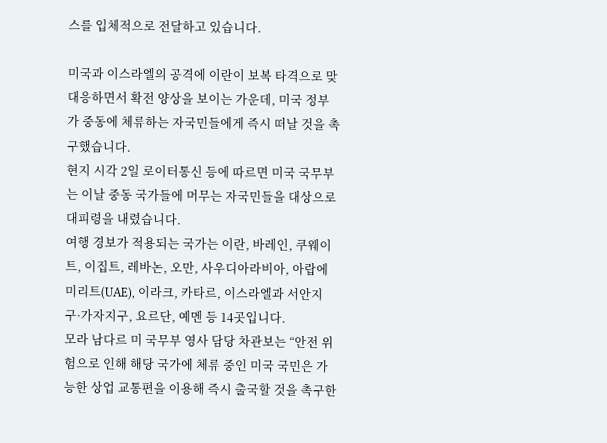스를 입체적으로 전달하고 있습니다.

미국과 이스라엘의 공격에 이란이 보복 타격으로 맞대응하면서 확전 양상을 보이는 가운데, 미국 정부가 중동에 체류하는 자국민들에게 즉시 떠날 것을 촉구했습니다.
현지 시각 2일 로이터통신 등에 따르면 미국 국무부는 이날 중동 국가들에 머무는 자국민들을 대상으로 대피령을 내렸습니다.
여행 경보가 적용되는 국가는 이란, 바레인, 쿠웨이트, 이집트, 레바논, 오만, 사우디아라비아, 아랍에미리트(UAE), 이라크, 카타르, 이스라엘과 서안지구·가자지구, 요르단, 예멘 등 14곳입니다.
모라 남다르 미 국무부 영사 담당 차관보는 “안전 위험으로 인해 해당 국가에 체류 중인 미국 국민은 가능한 상업 교통편을 이용해 즉시 출국할 것을 촉구한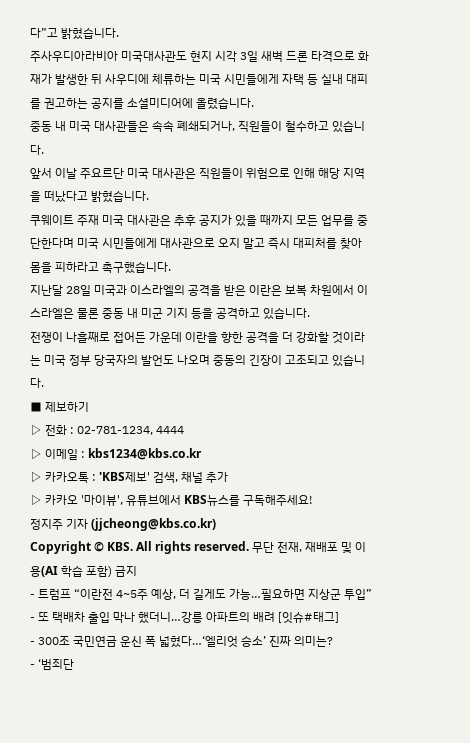다”고 밝혔습니다.
주사우디아라비아 미국대사관도 현지 시각 3일 새벽 드론 타격으로 화재가 발생한 뒤 사우디에 체류하는 미국 시민들에게 자택 등 실내 대피를 권고하는 공지를 소셜미디어에 올렸습니다.
중동 내 미국 대사관들은 속속 폐쇄되거나, 직원들이 철수하고 있습니다.
앞서 이날 주요르단 미국 대사관은 직원들이 위험으로 인해 해당 지역을 떠났다고 밝혔습니다.
쿠웨이트 주재 미국 대사관은 추후 공지가 있을 때까지 모든 업무를 중단한다며 미국 시민들에게 대사관으로 오지 말고 즉시 대피처를 찾아 몸을 피하라고 촉구했습니다.
지난달 28일 미국과 이스라엘의 공격을 받은 이란은 보복 차원에서 이스라엘은 물론 중동 내 미군 기지 등을 공격하고 있습니다.
전쟁이 나흘째로 접어든 가운데 이란을 향한 공격을 더 강화할 것이라는 미국 정부 당국자의 발언도 나오며 중동의 긴장이 고조되고 있습니다.
■ 제보하기
▷ 전화 : 02-781-1234, 4444
▷ 이메일 : kbs1234@kbs.co.kr
▷ 카카오톡 : 'KBS제보' 검색, 채널 추가
▷ 카카오 '마이뷰', 유튜브에서 KBS뉴스를 구독해주세요!
정지주 기자 (jjcheong@kbs.co.kr)
Copyright © KBS. All rights reserved. 무단 전재, 재배포 및 이용(AI 학습 포함) 금지
- 트럼프 “이란전 4~5주 예상, 더 길게도 가능…필요하면 지상군 투입”
- 또 택배차 출입 막나 했더니…강릉 아파트의 배려 [잇슈#태그]
- 300조 국민연금 운신 폭 넓혔다…‘엘리엇 승소’ 진짜 의미는?
- ‘범죄단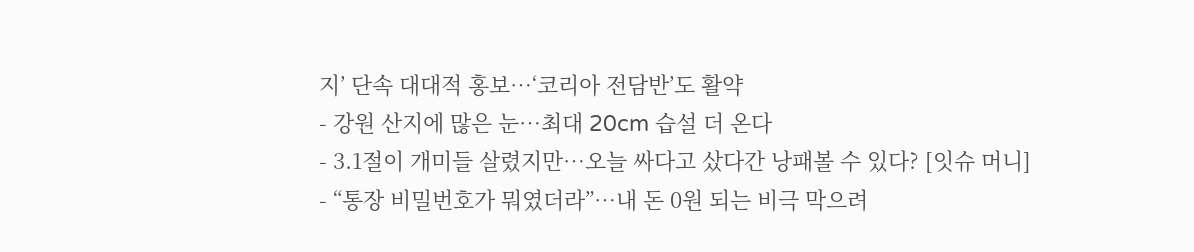지’ 단속 대대적 홍보…‘코리아 전담반’도 활약
- 강원 산지에 많은 눈…최대 20cm 습설 더 온다
- 3.1절이 개미들 살렸지만…오늘 싸다고 샀다간 낭패볼 수 있다? [잇슈 머니]
- “통장 비밀번호가 뭐였더라”…내 돈 0원 되는 비극 막으려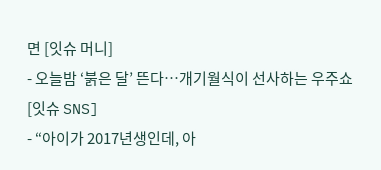면 [잇슈 머니]
- 오늘밤 ‘붉은 달’ 뜬다…개기월식이 선사하는 우주쇼 [잇슈 SNS]
- “아이가 2017년생인데, 아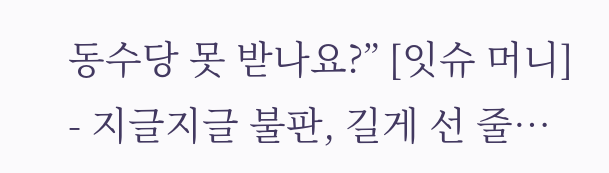동수당 못 받나요?” [잇슈 머니]
- 지글지글 불판, 길게 선 줄…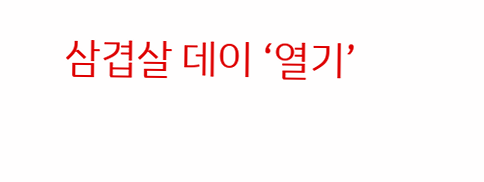삼겹살 데이 ‘열기’